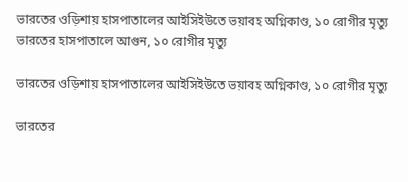ভারতের ওড়িশায় হাসপাতালের আইসিইউতে ভয়াবহ অগ্নিকাণ্ড, ১০ রোগীর মৃত্যু
ভারতের হাসপাতালে আগুন, ১০ রোগীর মৃত্যু

ভারতের ওড়িশায় হাসপাতালের আইসিইউতে ভয়াবহ অগ্নিকাণ্ড, ১০ রোগীর মৃত্যু

ভারতের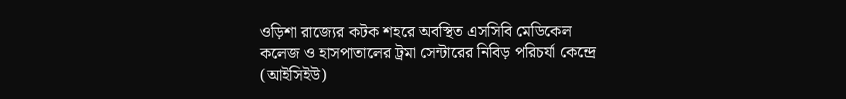ওড়িশা রাজ্যের কটক শহরে অবস্থিত এসসিবি মেডিকেল কলেজ ও হাসপাতালের ট্রমা সেন্টারের নিবিড় পরিচর্যা কেন্দ্রে (আইসিইউ)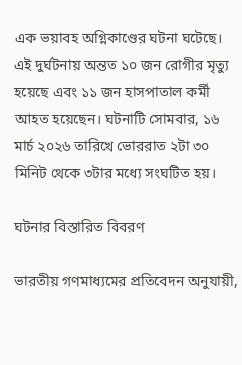এক ভয়াবহ অগ্নিকাণ্ডের ঘটনা ঘটেছে। এই দুর্ঘটনায় অন্তত ১০ জন রোগীর মৃত্যু হয়েছে এবং ১১ জন হাসপাতাল কর্মী আহত হয়েছেন। ঘটনাটি সোমবার, ১৬ মার্চ ২০২৬ তারিখে ভোররাত ২টা ৩০ মিনিট থেকে ৩টার মধ্যে সংঘটিত হয়।

ঘটনার বিস্তারিত বিবরণ

ভারতীয় গণমাধ্যমের প্রতিবেদন অনুযায়ী,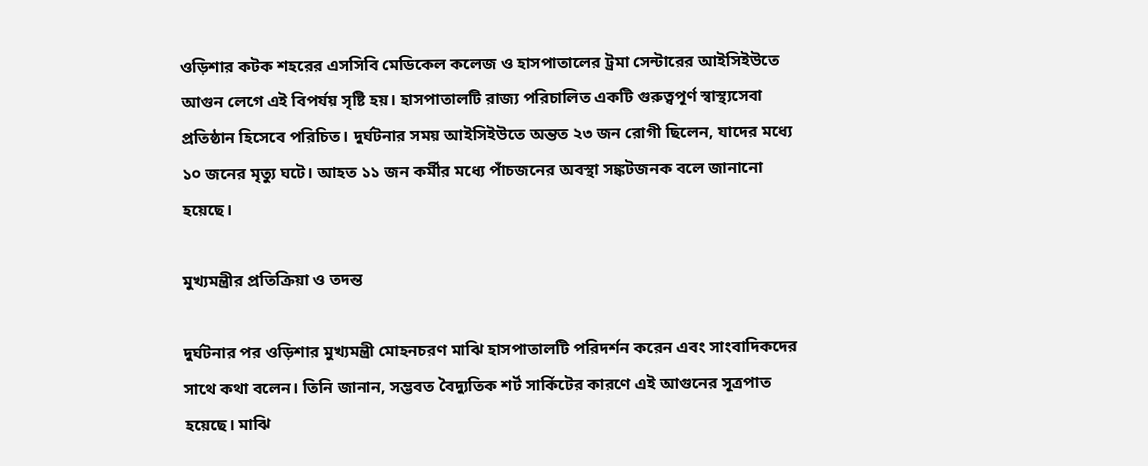ওড়িশার কটক শহরের এসসিবি মেডিকেল কলেজ ও হাসপাতালের ট্রমা সেন্টারের আইসিইউতে আগুন লেগে এই বিপর্যয় সৃষ্টি হয়। হাসপাতালটি রাজ্য পরিচালিত একটি গুরুত্বপূর্ণ স্বাস্থ্যসেবা প্রতিষ্ঠান হিসেবে পরিচিত। দুর্ঘটনার সময় আইসিইউতে অন্তত ২৩ জন রোগী ছিলেন, যাদের মধ্যে ১০ জনের মৃত্যু ঘটে। আহত ১১ জন কর্মীর মধ্যে পাঁচজনের অবস্থা সঙ্কটজনক বলে জানানো হয়েছে।

মুখ্যমন্ত্রীর প্রতিক্রিয়া ও তদন্ত

দুর্ঘটনার পর ওড়িশার মুখ্যমন্ত্রী মোহনচরণ মাঝি হাসপাতালটি পরিদর্শন করেন এবং সাংবাদিকদের সাথে কথা বলেন। তিনি জানান, সম্ভবত বৈদ্যুতিক শর্ট সার্কিটের কারণে এই আগুনের সূত্রপাত হয়েছে। মাঝি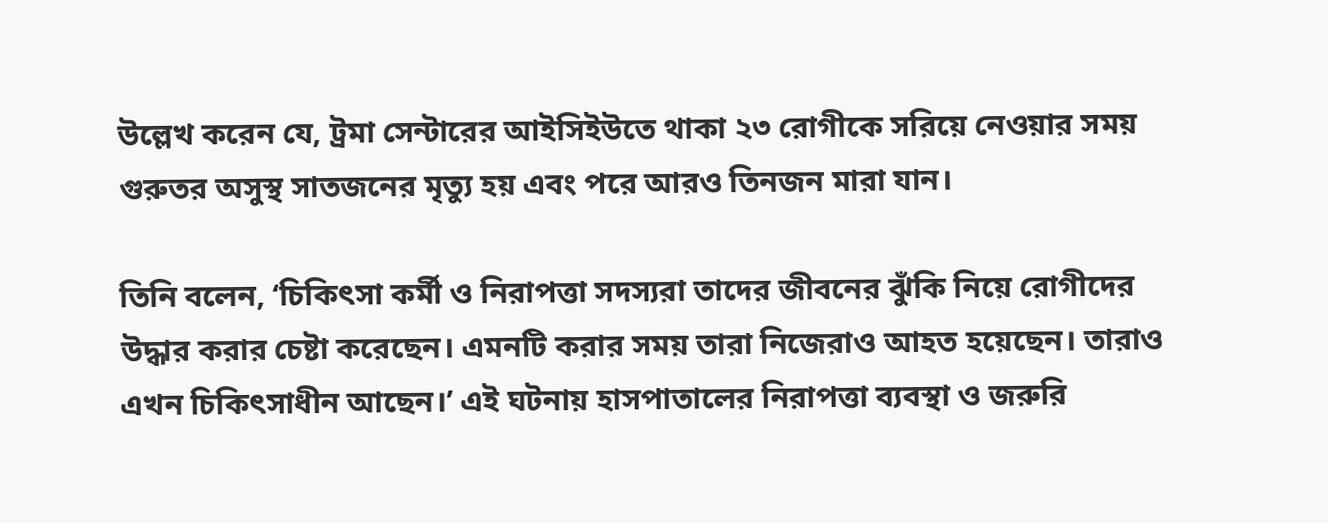উল্লেখ করেন যে, ট্রমা সেন্টারের আইসিইউতে থাকা ২৩ রোগীকে সরিয়ে নেওয়ার সময় গুরুতর অসুস্থ সাতজনের মৃত্যু হয় এবং পরে আরও তিনজন মারা যান।

তিনি বলেন, ‘চিকিৎসা কর্মী ও নিরাপত্তা সদস্যরা তাদের জীবনের ঝুঁকি নিয়ে রোগীদের উদ্ধার করার চেষ্টা করেছেন। এমনটি করার সময় তারা নিজেরাও আহত হয়েছেন। তারাও এখন চিকিৎসাধীন আছেন।’ এই ঘটনায় হাসপাতালের নিরাপত্তা ব্যবস্থা ও জরুরি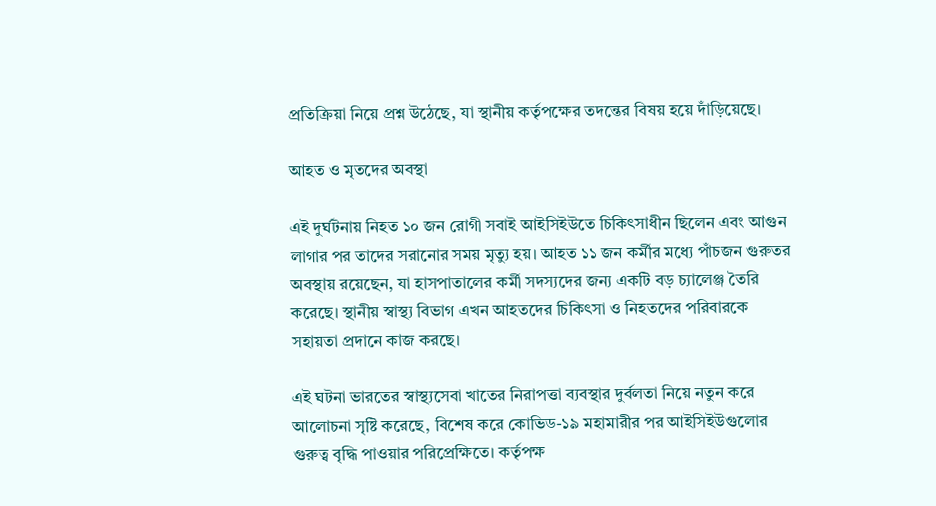প্রতিক্রিয়া নিয়ে প্রশ্ন উঠেছে, যা স্থানীয় কর্তৃপক্ষের তদন্তের বিষয় হয়ে দাঁড়িয়েছে।

আহত ও মৃতদের অবস্থা

এই দুর্ঘটনায় নিহত ১০ জন রোগী সবাই আইসিইউতে চিকিৎসাধীন ছিলেন এবং আগুন লাগার পর তাদের সরানোর সময় মৃত্যু হয়। আহত ১১ জন কর্মীর মধ্যে পাঁচজন গুরুতর অবস্থায় রয়েছেন, যা হাসপাতালের কর্মী সদস্যদের জন্য একটি বড় চ্যালেঞ্জ তৈরি করেছে। স্থানীয় স্বাস্থ্য বিভাগ এখন আহতদের চিকিৎসা ও নিহতদের পরিবারকে সহায়তা প্রদানে কাজ করছে।

এই ঘটনা ভারতের স্বাস্থ্যসেবা খাতের নিরাপত্তা ব্যবস্থার দুর্বলতা নিয়ে নতুন করে আলোচনা সৃষ্টি করেছে, বিশেষ করে কোভিড-১৯ মহামারীর পর আইসিইউগুলোর গুরুত্ব বৃদ্ধি পাওয়ার পরিপ্রেক্ষিতে। কর্তৃপক্ষ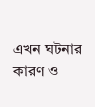এখন ঘটনার কারণ ও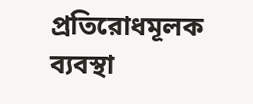প্রতিরোধমূলক ব্যবস্থা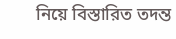নিয়ে বিস্তারিত তদন্ত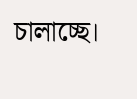চালাচ্ছে।